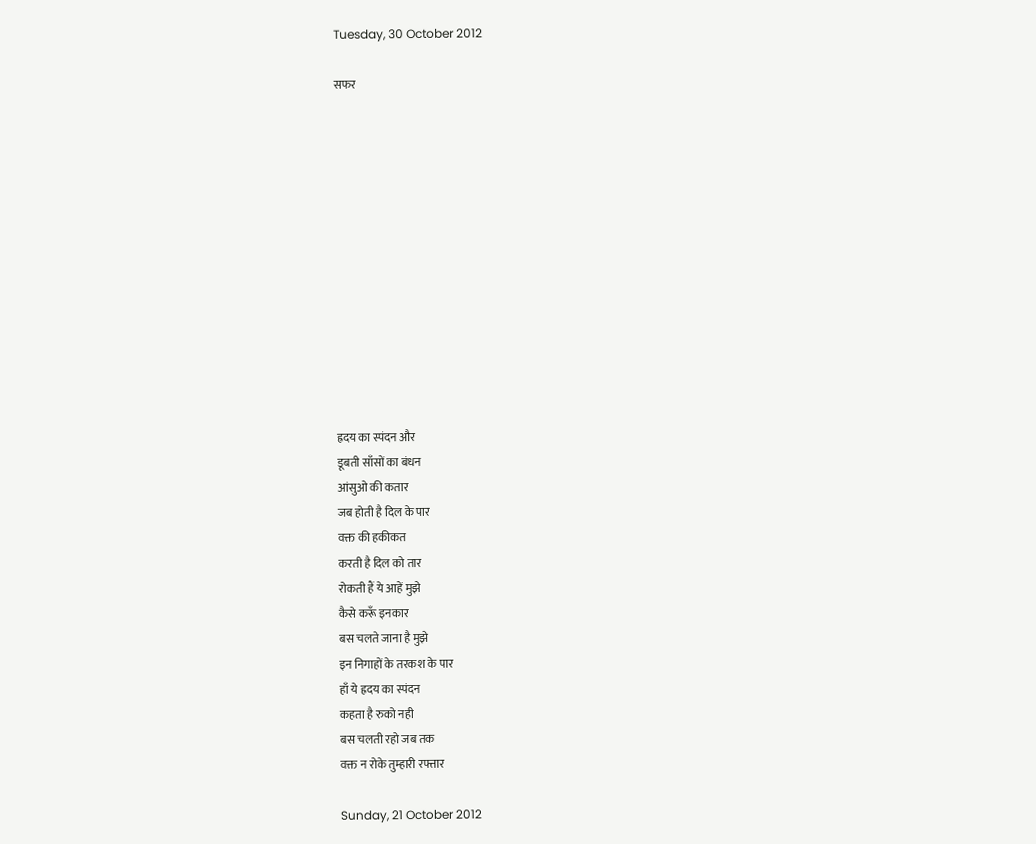Tuesday, 30 October 2012

सफर













ह्रदय का स्पंदन और
डूबती साँसों का बंधन
आंसुओ की कतार
जब होती है दिल के पार
वक्त की हकीकत
करती है दिल को तार
रोकती हैं ये आहें मुझे
कैसे करूँ इनकार
बस चलते जाना है मुझे
इन निगाहों के तरकश के पार
हाँ ये ह्रदय का स्पंदन
कहता है रुको नही
बस चलती रहो जब तक
वक्त न रोके तुम्हारी रफ्तार

Sunday, 21 October 2012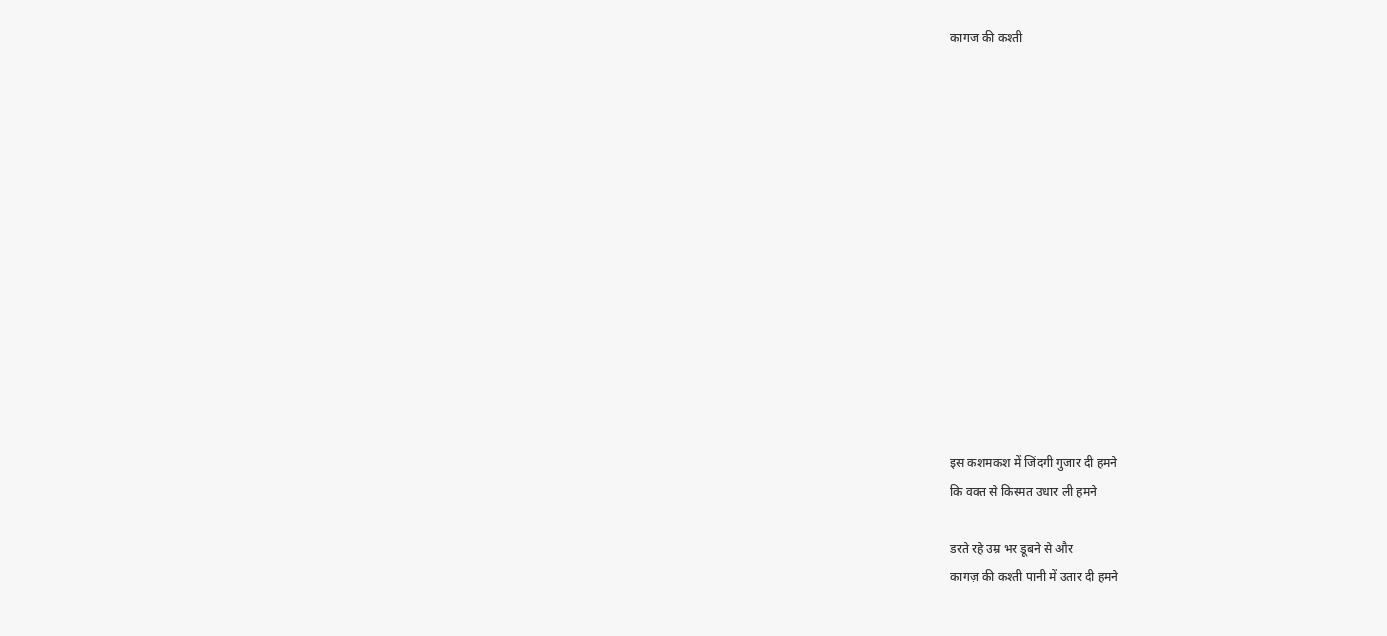कागज की कश्ती














इस कशमकश में जिंदगी गुजार दी हमने
कि वक्त से किस्मत उधार ली हमने

डरते रहे उम्र भर डूबने से और
कागज़ की कश्ती पानी में उतार दी हमने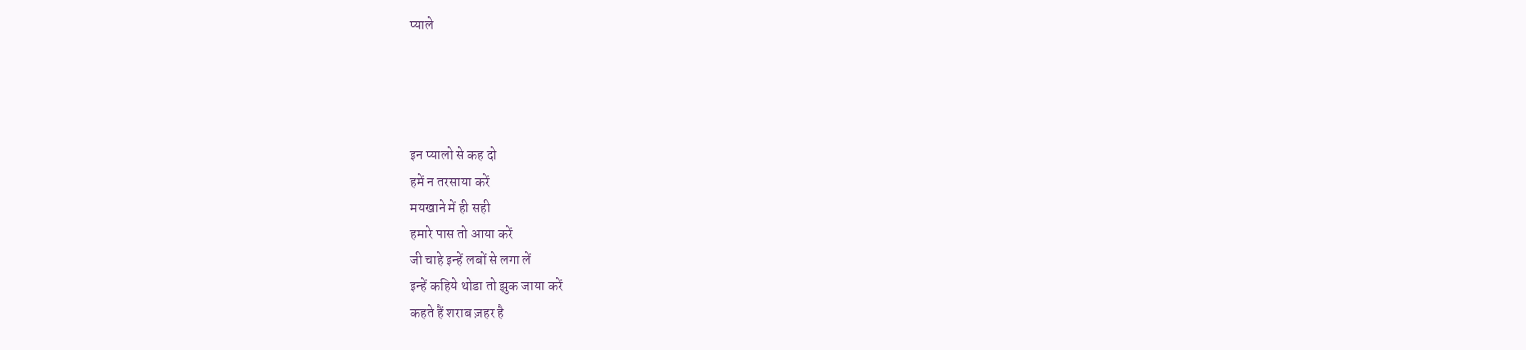प्याले




इन प्यालो से कह दो
हमें न तरसाया करें
मयखाने में ही सही
हमारे पास तो आया करें
जी चाहे इन्हें लबों से लगा लें
इन्हें कहिये थोडा तो झुक जाया करें
कहते हैं शराब ज़हर है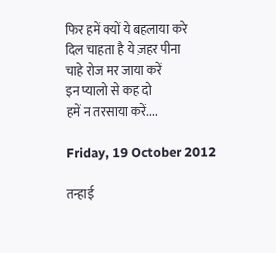फिर हमें क्यों ये बहलाया करे
दिल चाहता है ये ज़हर पीना
चाहे रोज मर जाया करें
इन प्यालो से कह दो
हमें न तरसाया करें....

Friday, 19 October 2012

तन्हाई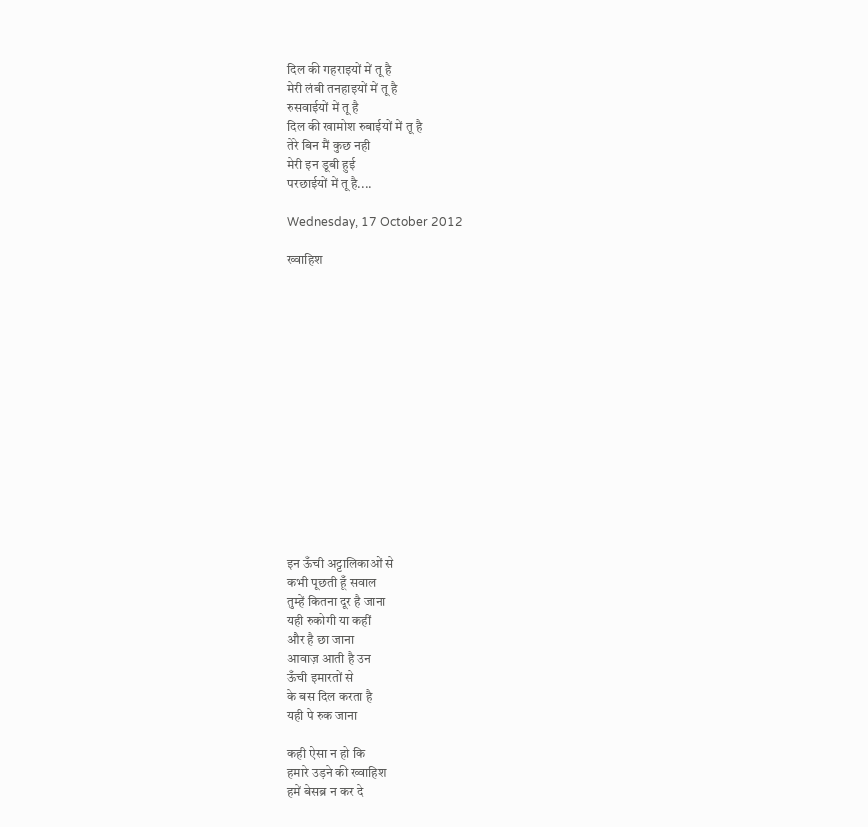दिल की गहराइयों में तू है
मेरी लंबी तनहाइयों में तू है
रुसवाईयों में तू है
दिल की खामोश रुबाईयों में तू है
तेरे बिन मैं कुछ नही
मेरी इन डूबी हुई
परछाईयों में तू है....

Wednesday, 17 October 2012

ख्वाहिश















इन ऊँची अट्टालिकाओं से
कभी पूछती हूँ सवाल
तुम्हें कितना दूर है जाना
यही रुकोगी या कहीं
और है छा जाना
आवाज़ आती है उन
ऊँची इमारतों से
के बस दिल करता है
यही पे रुक जाना

कही ऐसा न हो कि
हमारे उड़ने की ख्वाहिश
हमें बेसब्र न कर दे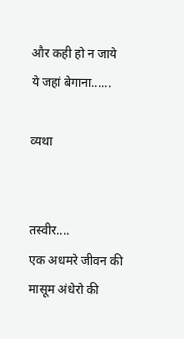और कही हो न जाये
ये जहां बेगाना......

व्यथा


तस्वीर....
एक अधमरे जीवन की
मासूम अंधेरो की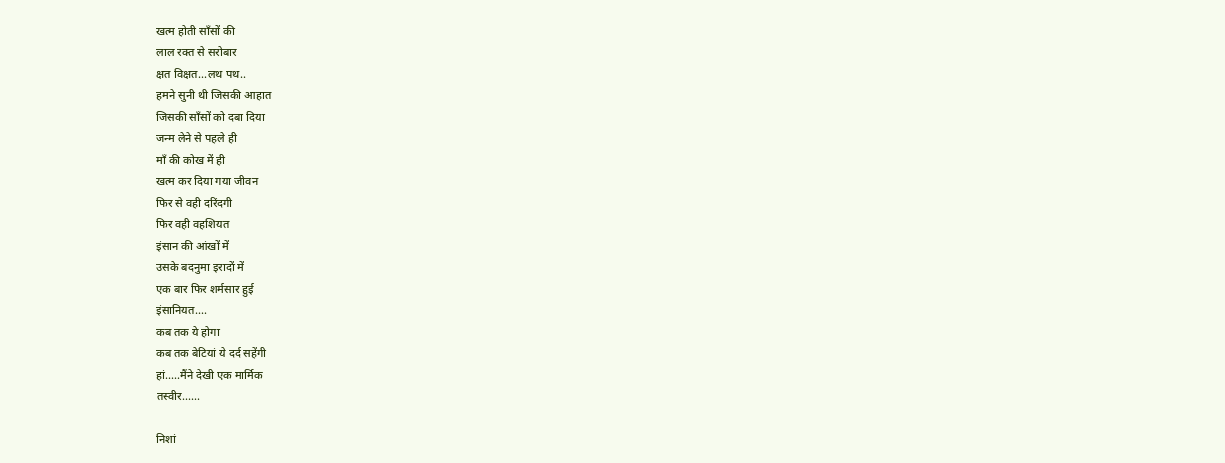खत्म होती साँसों की
लाल रक्त से सरोबार
क्षत विक्षत...लथ पथ..
हमने सुनी थी जिसकी आहात
जिसकी साँसों को दबा दिया
जन्म लेने से पहले ही
माँ की कोख में ही
खत्म कर दिया गया जीवन
फिर से वही दरिंदगी
फिर वही वहशियत
इंसान की आंखों में
उसके बदनुमा इरादों में
एक बार फिर शर्मसार हुई
इंसानियत....
कब तक ये होगा
कब तक बेटियां ये दर्द सहेंगी
हां.....मैंने देखी एक मार्मिक
तस्वीर......

निशां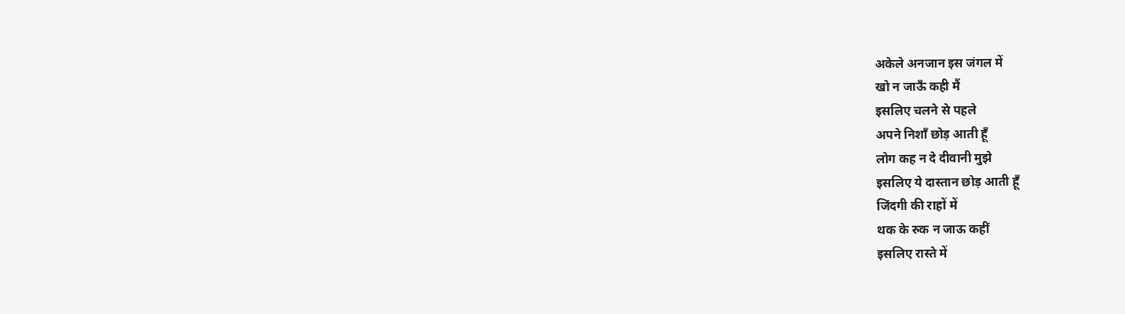अकेले अनजान इस जंगल में
खो न जाऊँ कही मैं
इसलिए चलने से पहले
अपने निशाँ छोड़ आती हूँ
लोग कह न दे दीवानी मुझे
इसलिए ये दास्तान छोड़ आती हूँ
जिंदगी की राहों में
थक के रुक न जाऊ कहीं
इसलिए रास्ते में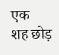एक
शह छोड़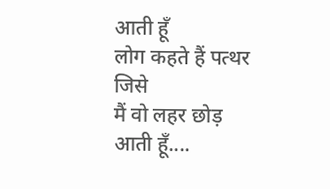आती हूँ
लोग कहते हैं पत्थर जिसे
मैं वो लहर छोड़ आती हूँ....